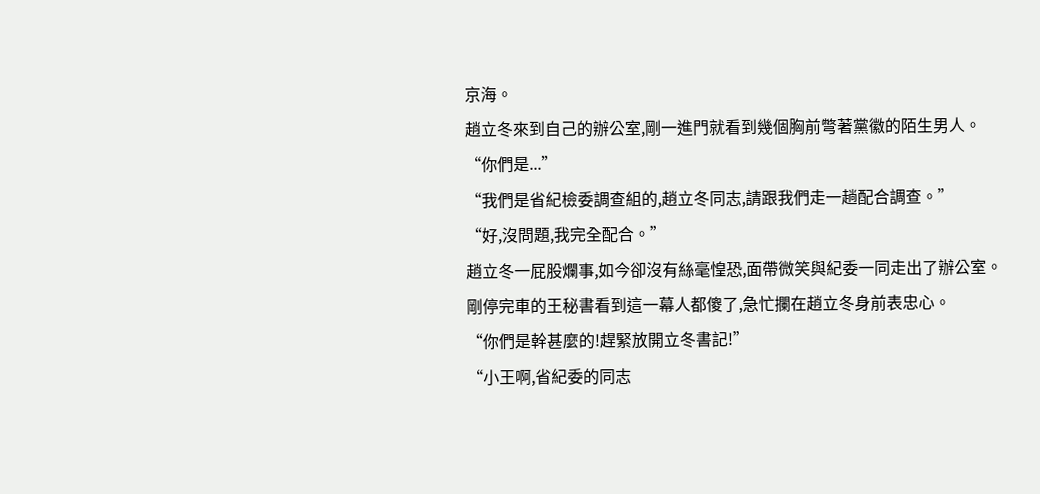京海。
趙立冬來到自己的辦公室,剛一進門就看到幾個胸前彆著黨徽的陌生男人。
“你們是...”
“我們是省紀檢委調查組的,趙立冬同志,請跟我們走一趟配合調查。”
“好,沒問題,我完全配合。”
趙立冬一屁股爛事,如今卻沒有絲毫惶恐,面帶微笑與紀委一同走出了辦公室。
剛停完車的王秘書看到這一幕人都傻了,急忙攔在趙立冬身前表忠心。
“你們是幹甚麼的!趕緊放開立冬書記!”
“小王啊,省紀委的同志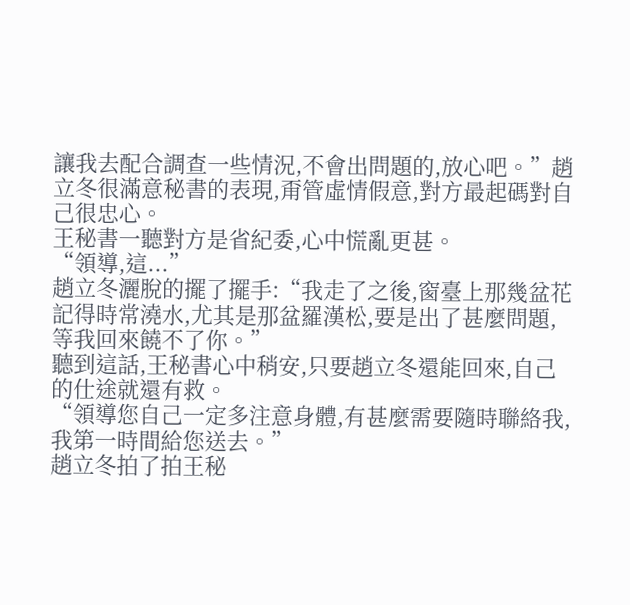讓我去配合調查一些情況,不會出問題的,放心吧。”趙立冬很滿意秘書的表現,甭管虛情假意,對方最起碼對自己很忠心。
王秘書一聽對方是省紀委,心中慌亂更甚。
“領導,這...”
趙立冬灑脫的擺了擺手:“我走了之後,窗臺上那幾盆花記得時常澆水,尤其是那盆羅漢松,要是出了甚麼問題,等我回來饒不了你。”
聽到這話,王秘書心中稍安,只要趙立冬還能回來,自己的仕途就還有救。
“領導您自己一定多注意身體,有甚麼需要隨時聯絡我,我第一時間給您送去。”
趙立冬拍了拍王秘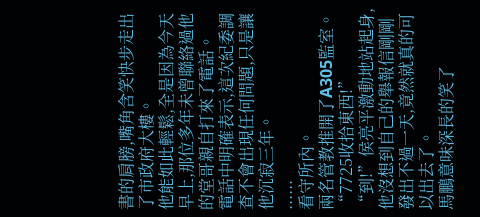書的肩膀,嘴角含笑快步走出了市政府大樓。
他能如此輕鬆,全是因為今天早上,那位多年未曾聯絡過他的堂哥親自打來了電話。
電話中明確表示,這次紀委調查不會出現任何問題,只是讓他沉寂三年。
......
看守所內。
兩名管教推開了A305監室。
“7725收拾東西!”
“到!”侯亮平激動地站起身,他沒想到自己的舉報信剛剛發出不過一天,竟然就真的可以出去了。
馬鵬意味深長的笑了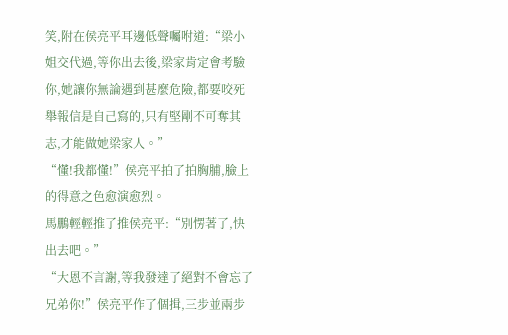笑,附在侯亮平耳邊低聲囑咐道:“梁小姐交代過,等你出去後,梁家肯定會考驗你,她讓你無論遇到甚麼危險,都要咬死舉報信是自己寫的,只有堅剛不可奪其志,才能做她梁家人。”
“懂!我都懂!”侯亮平拍了拍胸脯,臉上的得意之色愈演愈烈。
馬鵬輕輕推了推侯亮平:“別愣著了,快出去吧。”
“大恩不言謝,等我發達了絕對不會忘了兄弟你!”侯亮平作了個揖,三步並兩步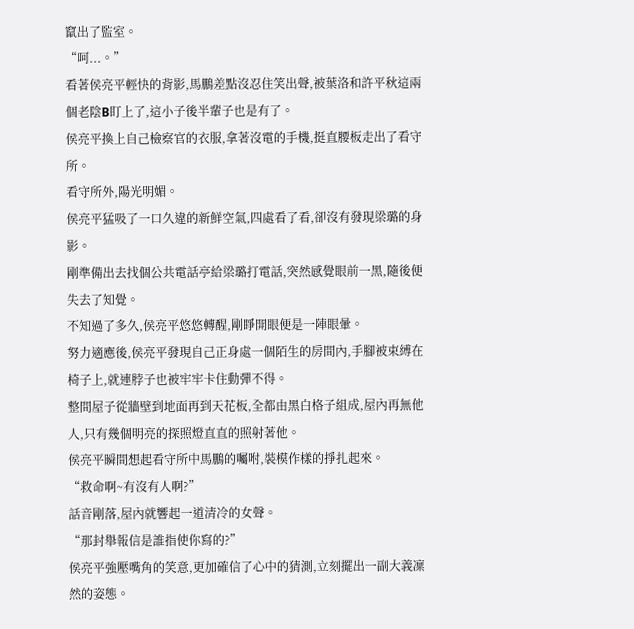竄出了監室。
“呵...。”
看著侯亮平輕快的背影,馬鵬差點沒忍住笑出聲,被葉洛和許平秋這兩個老陰B盯上了,這小子後半輩子也是有了。
侯亮平換上自己檢察官的衣服,拿著沒電的手機,挺直腰板走出了看守所。
看守所外,陽光明媚。
侯亮平猛吸了一口久違的新鮮空氣,四處看了看,卻沒有發現梁璐的身影。
剛準備出去找個公共電話亭給梁璐打電話,突然感覺眼前一黑,隨後便失去了知覺。
不知過了多久,侯亮平悠悠轉醒,剛睜開眼便是一陣眼暈。
努力適應後,侯亮平發現自己正身處一個陌生的房間內,手腳被束縛在椅子上,就連脖子也被牢牢卡住動彈不得。
整間屋子從牆壁到地面再到天花板,全都由黑白格子組成,屋內再無他人,只有幾個明亮的探照燈直直的照射著他。
侯亮平瞬間想起看守所中馬鵬的囑咐,裝模作樣的掙扎起來。
“救命啊~有沒有人啊?”
話音剛落,屋內就響起一道清冷的女聲。
“那封舉報信是誰指使你寫的?”
侯亮平強壓嘴角的笑意,更加確信了心中的猜測,立刻擺出一副大義凜然的姿態。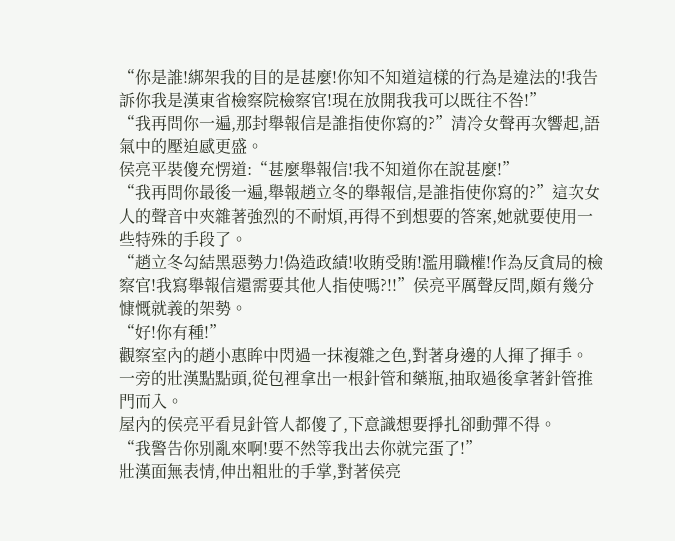“你是誰!綁架我的目的是甚麼!你知不知道這樣的行為是違法的!我告訴你我是漢東省檢察院檢察官!現在放開我我可以既往不咎!”
“我再問你一遍,那封舉報信是誰指使你寫的?”清冷女聲再次響起,語氣中的壓迫感更盛。
侯亮平裝傻充愣道:“甚麼舉報信!我不知道你在說甚麼!”
“我再問你最後一遍,舉報趙立冬的舉報信,是誰指使你寫的?”這次女人的聲音中夾雜著強烈的不耐煩,再得不到想要的答案,她就要使用一些特殊的手段了。
“趙立冬勾結黑惡勢力!偽造政績!收賄受賄!濫用職權!作為反貪局的檢察官!我寫舉報信還需要其他人指使嗎?!!”侯亮平厲聲反問,頗有幾分慷慨就義的架勢。
“好!你有種!”
觀察室內的趙小惠眸中閃過一抹複雜之色,對著身邊的人揮了揮手。
一旁的壯漢點點頭,從包裡拿出一根針管和藥瓶,抽取過後拿著針管推門而入。
屋內的侯亮平看見針管人都傻了,下意識想要掙扎卻動彈不得。
“我警告你別亂來啊!要不然等我出去你就完蛋了!”
壯漢面無表情,伸出粗壯的手掌,對著侯亮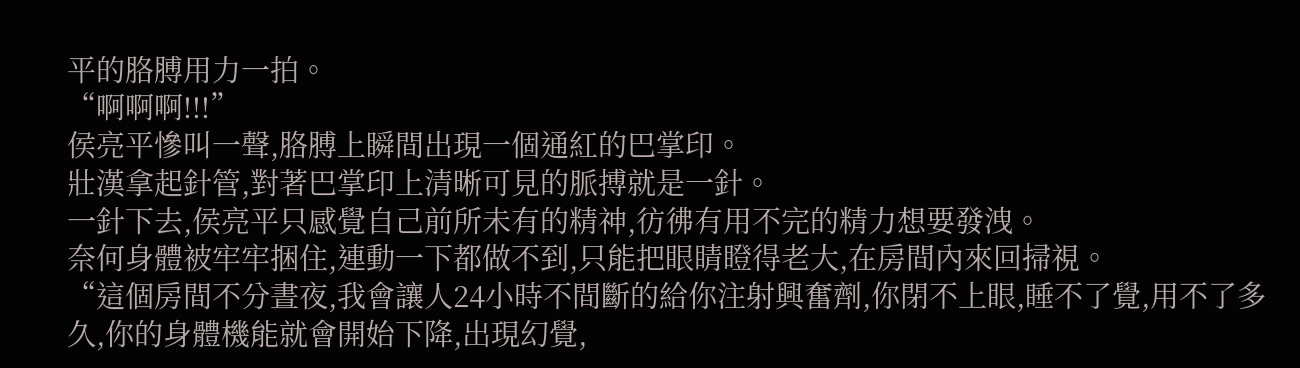平的胳膊用力一拍。
“啊啊啊!!!”
侯亮平慘叫一聲,胳膊上瞬間出現一個通紅的巴掌印。
壯漢拿起針管,對著巴掌印上清晰可見的脈搏就是一針。
一針下去,侯亮平只感覺自己前所未有的精神,彷彿有用不完的精力想要發洩。
奈何身體被牢牢捆住,連動一下都做不到,只能把眼睛瞪得老大,在房間內來回掃視。
“這個房間不分晝夜,我會讓人24小時不間斷的給你注射興奮劑,你閉不上眼,睡不了覺,用不了多久,你的身體機能就會開始下降,出現幻覺,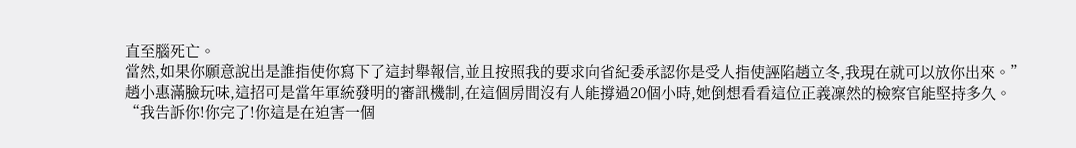直至腦死亡。
當然,如果你願意說出是誰指使你寫下了這封舉報信,並且按照我的要求向省紀委承認你是受人指使誣陷趙立冬,我現在就可以放你出來。”
趙小惠滿臉玩味,這招可是當年軍統發明的審訊機制,在這個房間沒有人能撐過20個小時,她倒想看看這位正義凜然的檢察官能堅持多久。
“我告訴你!你完了!你這是在迫害一個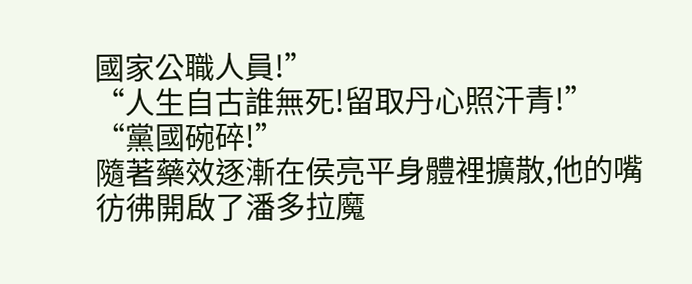國家公職人員!”
“人生自古誰無死!留取丹心照汗青!”
“黨國碗碎!”
隨著藥效逐漸在侯亮平身體裡擴散,他的嘴彷彿開啟了潘多拉魔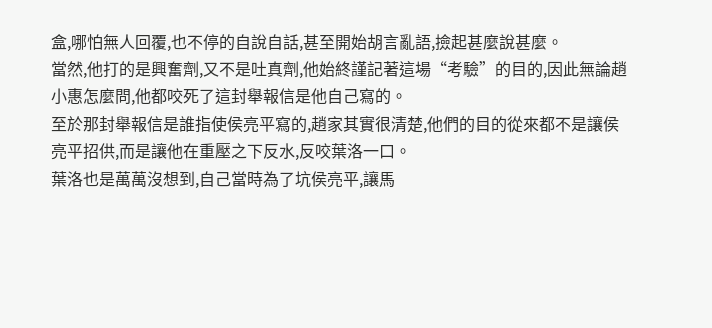盒,哪怕無人回覆,也不停的自說自話,甚至開始胡言亂語,撿起甚麼說甚麼。
當然,他打的是興奮劑,又不是吐真劑,他始終謹記著這場“考驗”的目的,因此無論趙小惠怎麼問,他都咬死了這封舉報信是他自己寫的。
至於那封舉報信是誰指使侯亮平寫的,趙家其實很清楚,他們的目的從來都不是讓侯亮平招供,而是讓他在重壓之下反水,反咬葉洛一口。
葉洛也是萬萬沒想到,自己當時為了坑侯亮平,讓馬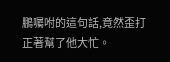鵬囑咐的這句話,竟然歪打正著幫了他大忙。